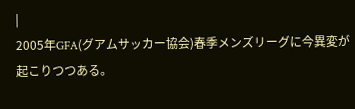|
2005年GFA(グアムサッカー協会)春季メンズリーグに今異変が起こりつつある。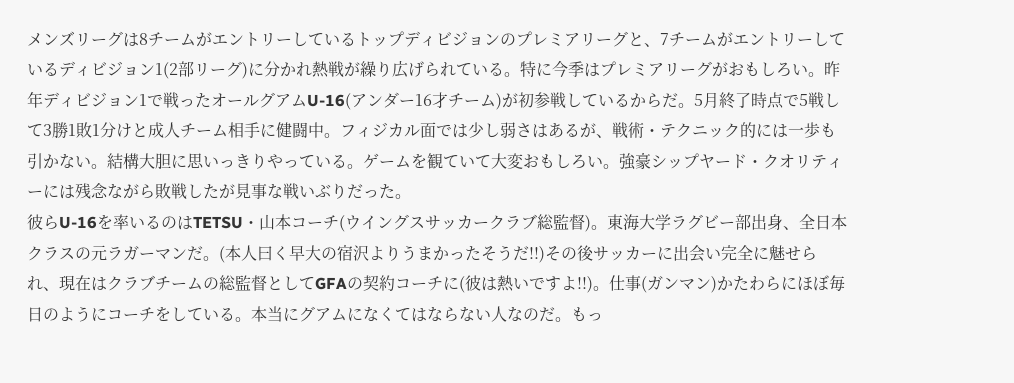メンズリーグは8チームがエントリーしているトップディビジョンのプレミアリーグと、7チームがエントリーしているディビジョン1(2部リーグ)に分かれ熱戦が繰り広げられている。特に今季はプレミアリーグがおもしろい。昨年ディビジョン1で戦ったオールグアムU-16(アンダー16才チーム)が初参戦しているからだ。5月終了時点で5戦して3勝1敗1分けと成人チーム相手に健闘中。フィジカル面では少し弱さはあるが、戦術・テクニック的には一歩も引かない。結構大胆に思いっきりやっている。ゲームを観ていて大変おもしろい。強豪シップヤード・クオリティーには残念ながら敗戦したが見事な戦いぶりだった。
彼らU-16を率いるのはTETSU・山本コーチ(ウイングスサッカークラブ総監督)。東海大学ラグビー部出身、全日本クラスの元ラガーマンだ。(本人曰く早大の宿沢よりうまかったそうだ!!)その後サッカーに出会い完全に魅せられ、現在はクラブチームの総監督としてGFAの契約コーチに(彼は熱いですよ!!)。仕事(ガンマン)かたわらにほぼ毎日のようにコーチをしている。本当にグアムになくてはならない人なのだ。もっ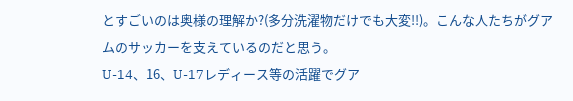とすごいのは奥様の理解か?(多分洗濯物だけでも大変!!)。こんな人たちがグアムのサッカーを支えているのだと思う。
U-14、16、U-17レディース等の活躍でグア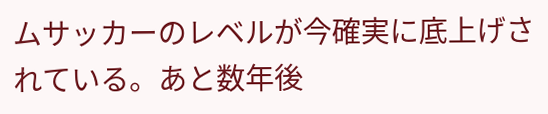ムサッカーのレベルが今確実に底上げされている。あと数年後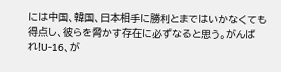には中国、韓国、日本相手に勝利とまではいかなくても得点し、彼らを脅かす存在に必ずなると思う。がんばれ!U-16、が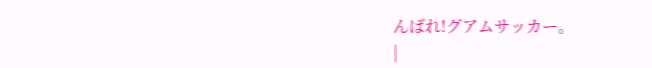んばれ!グアムサッカー。
|